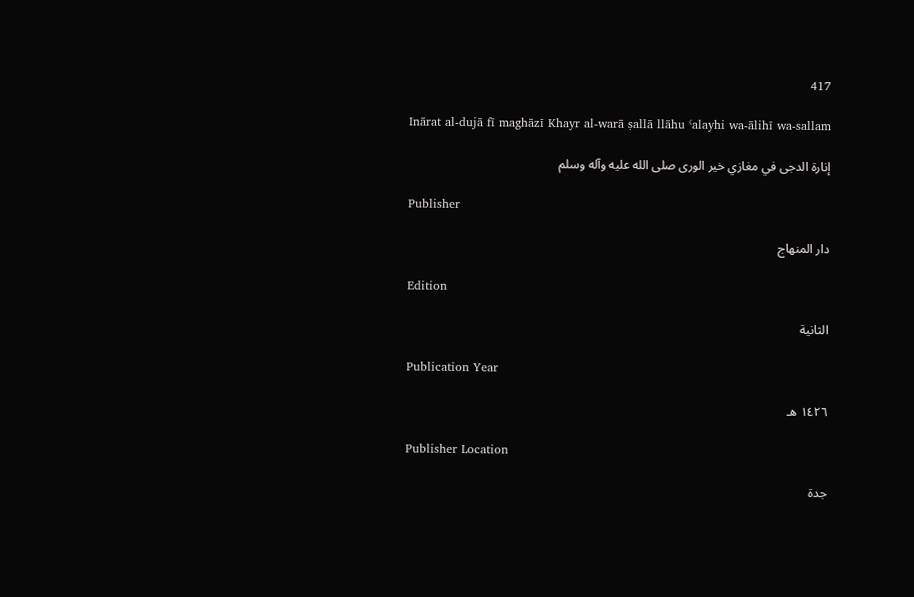417

Inārat al-dujā fī maghāzī Khayr al-warā ṣallā llāhu ʿalayhi wa-ālihī wa-sallam

إنارة الدجى في مغازي خير الورى صلى الله عليه وآله وسلم

Publisher

دار المنهاج

Edition

الثانية

Publication Year

١٤٢٦ هـ

Publisher Location

جدة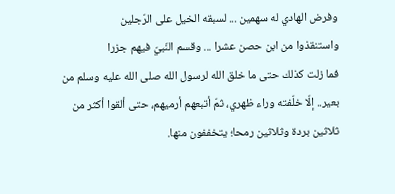وفرض الهادي له سهمين ... لسبقه الخيل على الرّجلين
واستنقذوا من ابن حصن عشرا ... وقسم النّبيّ فيهم جزرا
فما زلت كذلك حتى ما خلق الله لرسول الله صلى الله عليه وسلم من بعير.. إلّا خلّفته وراء ظهري، ثمّ أتبعهم أرميهم، حتى ألقوا أكثر من ثلاثين بردة وثلاثين رمحا؛ يتخففون منها.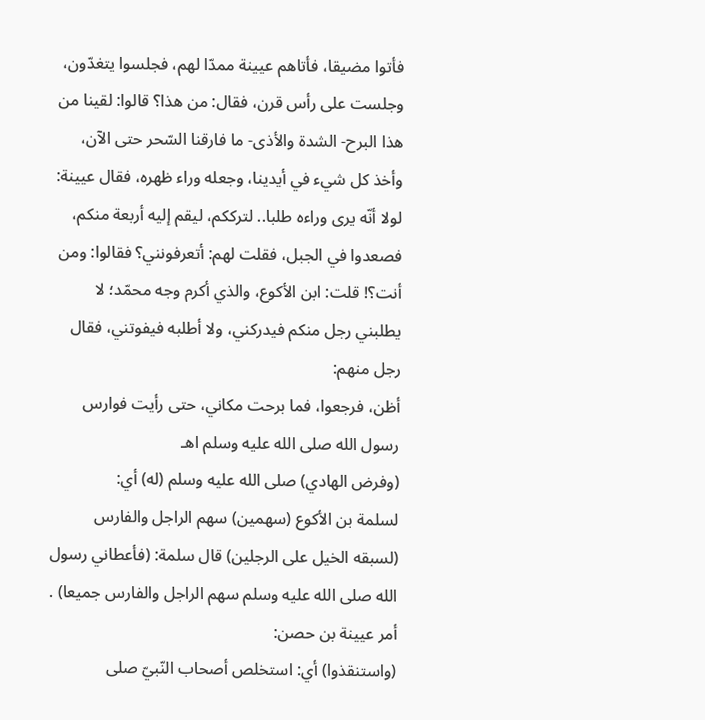فأتوا مضيقا، فأتاهم عيينة ممدّا لهم، فجلسوا يتغدّون، وجلست على رأس قرن، فقال: من هذا؟ قالوا: لقينا من هذا البرح- الشدة والأذى- ما فارقنا السّحر حتى الآن، وأخذ كل شيء في أيدينا، وجعله وراء ظهره، فقال عيينة: لولا أنّه يرى وراءه طلبا.. لترككم، ليقم إليه أربعة منكم، فصعدوا في الجبل، فقلت لهم: أتعرفونني؟ فقالوا: ومن أنت؟! قلت: ابن الأكوع، والذي أكرم وجه محمّد؛ لا يطلبني رجل منكم فيدركني، ولا أطلبه فيفوتني، فقال رجل منهم:
أظن، فرجعوا، فما برحت مكاني، حتى رأيت فوارس رسول الله صلى الله عليه وسلم اهـ
(وفرض الهادي) صلى الله عليه وسلم (له) أي:
لسلمة بن الأكوع (سهمين) سهم الراجل والفارس (لسبقه الخيل على الرجلين) قال سلمة: (فأعطاني رسول الله صلى الله عليه وسلم سهم الراجل والفارس جميعا) .
أمر عيينة بن حصن:
(واستنقذوا) أي: استخلص أصحاب النّبيّ صلى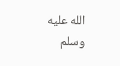الله عليه وسلم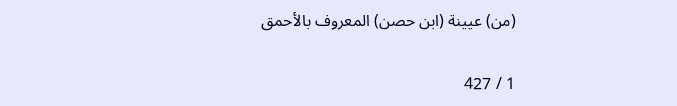(من) عيينة (ابن حصن) المعروف بالأحمق

1 / 427